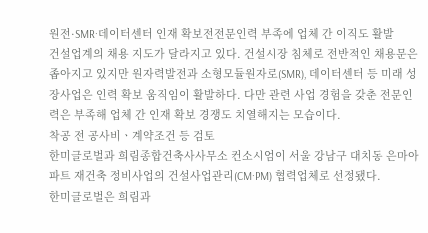원전·SMR·데이터센터 인재 확보전전문인력 부족에 업체 간 이직도 활발
건설업계의 채용 지도가 달라지고 있다. 건설시장 침체로 전반적인 채용문은 좁아지고 있지만 원자력발전과 소형모듈원자로(SMR), 데이터센터 등 미래 성장사업은 인력 확보 움직임이 활발하다. 다만 관련 사업 경험을 갖춘 전문인력은 부족해 업체 간 인재 확보 경쟁도 치열해지는 모습이다.
착공 전 공사비ㆍ계약조건 등 검토
한미글로벌과 희림종합건축사사무소 컨소시엄이 서울 강남구 대치동 은마아파트 재건축 정비사업의 건설사업관리(CM·PM) 협력업체로 선정됐다.
한미글로벌은 희림과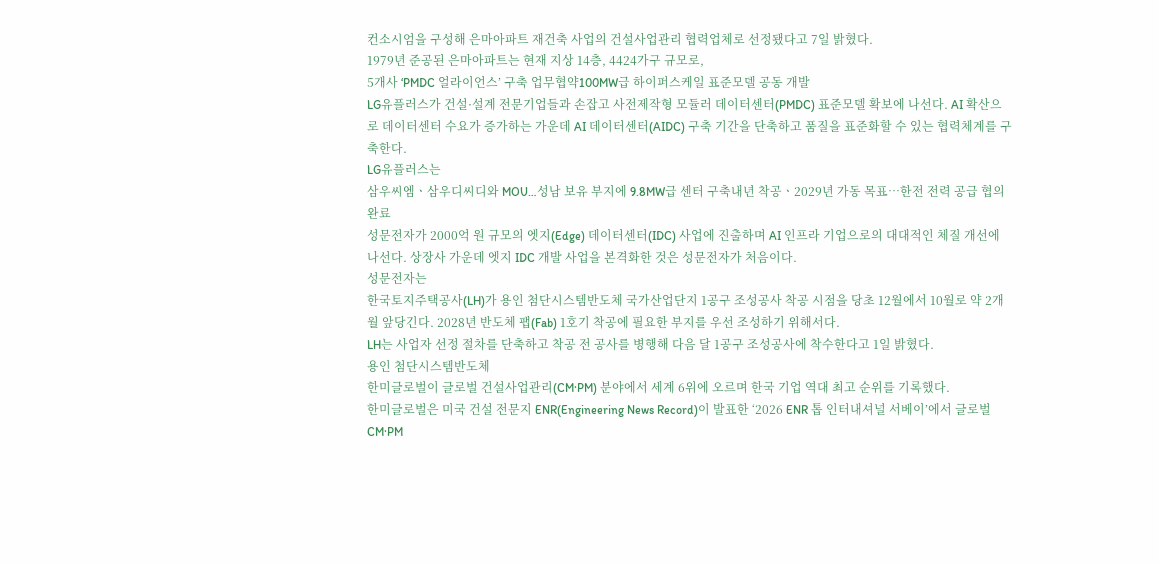컨소시엄을 구성해 은마아파트 재건축 사업의 건설사업관리 협력업체로 선정됐다고 7일 밝혔다.
1979년 준공된 은마아파트는 현재 지상 14층, 4424가구 규모로,
5개사 ‘PMDC 얼라이언스’ 구축 업무협약100MW급 하이퍼스케일 표준모델 공동 개발
LG유플러스가 건설·설계 전문기업들과 손잡고 사전제작형 모듈러 데이터센터(PMDC) 표준모델 확보에 나선다. AI 확산으로 데이터센터 수요가 증가하는 가운데 AI 데이터센터(AIDC) 구축 기간을 단축하고 품질을 표준화할 수 있는 협력체계를 구축한다.
LG유플러스는
삼우씨엠ㆍ삼우디씨디와 MOU…성남 보유 부지에 9.8MW급 센터 구축내년 착공ㆍ2029년 가동 목표…한전 전력 공급 협의 완료
성문전자가 2000억 원 규모의 엣지(Edge) 데이터센터(IDC) 사업에 진출하며 AI 인프라 기업으로의 대대적인 체질 개선에 나선다. 상장사 가운데 엣지 IDC 개발 사업을 본격화한 것은 성문전자가 처음이다.
성문전자는
한국토지주택공사(LH)가 용인 첨단시스템반도체 국가산업단지 1공구 조성공사 착공 시점을 당초 12월에서 10월로 약 2개월 앞당긴다. 2028년 반도체 팹(Fab) 1호기 착공에 필요한 부지를 우선 조성하기 위해서다.
LH는 사업자 선정 절차를 단축하고 착공 전 공사를 병행해 다음 달 1공구 조성공사에 착수한다고 1일 밝혔다.
용인 첨단시스템반도체
한미글로벌이 글로벌 건설사업관리(CM·PM) 분야에서 세계 6위에 오르며 한국 기업 역대 최고 순위를 기록했다.
한미글로벌은 미국 건설 전문지 ENR(Engineering News Record)이 발표한 ‘2026 ENR 톱 인터내셔널 서베이’에서 글로벌 CM·PM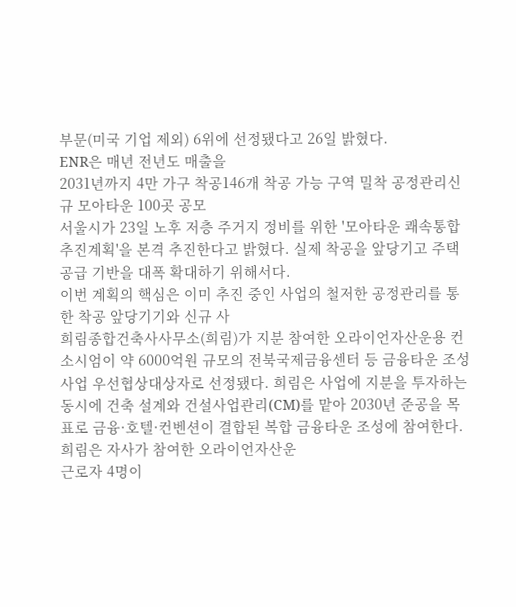부문(미국 기업 제외) 6위에 선정됐다고 26일 밝혔다.
ENR은 매년 전년도 매출을
2031년까지 4만 가구 착공146개 착공 가능 구역 밀착 공정관리신규 모아타운 100곳 공모
서울시가 23일 노후 저층 주거지 정비를 위한 '모아타운 쾌속통합 추진계획'을 본격 추진한다고 밝혔다. 실제 착공을 앞당기고 주택공급 기반을 대폭 확대하기 위해서다.
이번 계획의 핵심은 이미 추진 중인 사업의 철저한 공정관리를 통한 착공 앞당기기와 신규 사
희림종합건축사사무소(희림)가 지분 참여한 오라이언자산운용 컨소시엄이 약 6000억원 규모의 전북국제금융센터 등 금융타운 조성 사업 우선협상대상자로 선정됐다. 희림은 사업에 지분을 투자하는 동시에 건축 설계와 건설사업관리(CM)를 맡아 2030년 준공을 목표로 금융·호텔·컨벤션이 결합된 복합 금융타운 조성에 참여한다.
희림은 자사가 참여한 오라이언자산운
근로자 4명이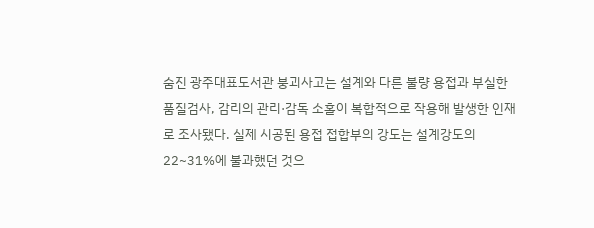숨진 광주대표도서관 붕괴사고는 설계와 다른 불량 용접과 부실한 품질검사, 감리의 관리·감독 소홀이 복합적으로 작용해 발생한 인재로 조사됐다. 실제 시공된 용접 접합부의 강도는 설계강도의 22~31%에 불과했던 것으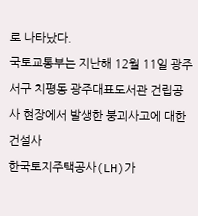로 나타났다.
국토교통부는 지난해 12월 11일 광주 서구 치평동 광주대표도서관 건립공사 현장에서 발생한 붕괴사고에 대한 건설사
한국토지주택공사(LH)가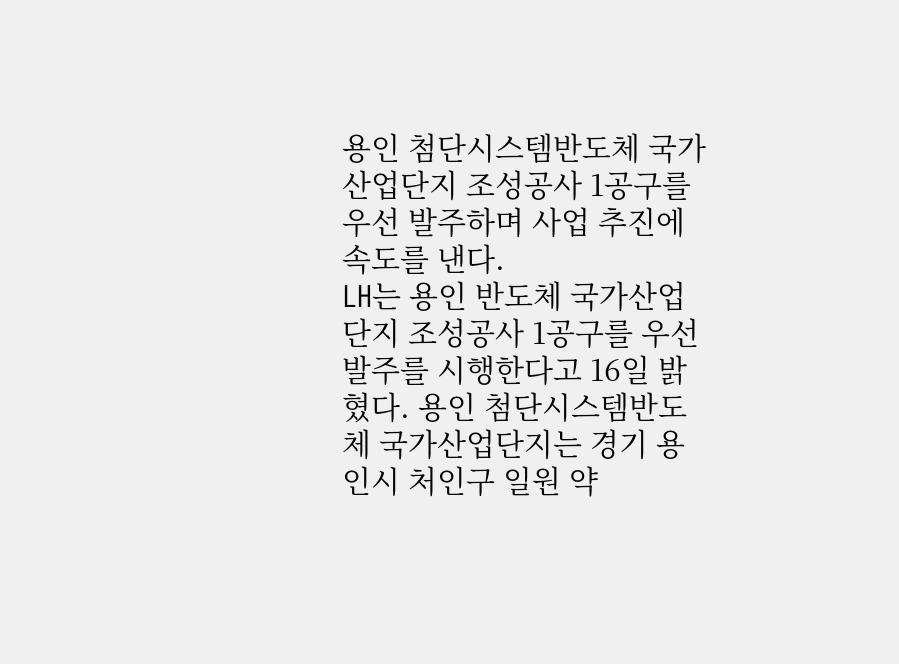용인 첨단시스템반도체 국가산업단지 조성공사 1공구를 우선 발주하며 사업 추진에 속도를 낸다.
LH는 용인 반도체 국가산업단지 조성공사 1공구를 우선 발주를 시행한다고 16일 밝혔다. 용인 첨단시스템반도체 국가산업단지는 경기 용인시 처인구 일원 약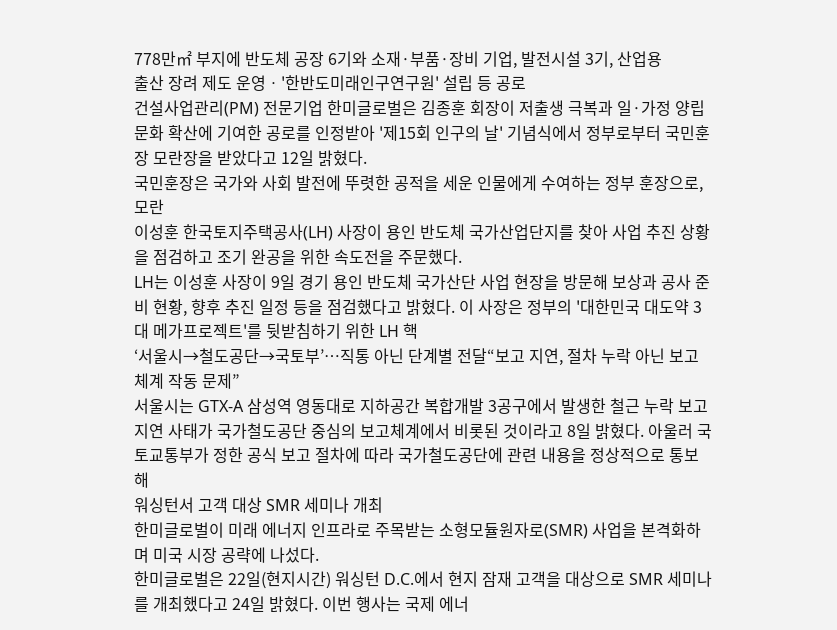778만㎡ 부지에 반도체 공장 6기와 소재·부품·장비 기업, 발전시설 3기, 산업용
출산 장려 제도 운영ㆍ'한반도미래인구연구원' 설립 등 공로
건설사업관리(PM) 전문기업 한미글로벌은 김종훈 회장이 저출생 극복과 일·가정 양립 문화 확산에 기여한 공로를 인정받아 '제15회 인구의 날' 기념식에서 정부로부터 국민훈장 모란장을 받았다고 12일 밝혔다.
국민훈장은 국가와 사회 발전에 뚜렷한 공적을 세운 인물에게 수여하는 정부 훈장으로, 모란
이성훈 한국토지주택공사(LH) 사장이 용인 반도체 국가산업단지를 찾아 사업 추진 상황을 점검하고 조기 완공을 위한 속도전을 주문했다.
LH는 이성훈 사장이 9일 경기 용인 반도체 국가산단 사업 현장을 방문해 보상과 공사 준비 현황, 향후 추진 일정 등을 점검했다고 밝혔다. 이 사장은 정부의 '대한민국 대도약 3대 메가프로젝트'를 뒷받침하기 위한 LH 핵
‘서울시→철도공단→국토부’⋯직통 아닌 단계별 전달“보고 지연, 절차 누락 아닌 보고체계 작동 문제”
서울시는 GTX-A 삼성역 영동대로 지하공간 복합개발 3공구에서 발생한 철근 누락 보고 지연 사태가 국가철도공단 중심의 보고체계에서 비롯된 것이라고 8일 밝혔다. 아울러 국토교통부가 정한 공식 보고 절차에 따라 국가철도공단에 관련 내용을 정상적으로 통보해
워싱턴서 고객 대상 SMR 세미나 개최
한미글로벌이 미래 에너지 인프라로 주목받는 소형모듈원자로(SMR) 사업을 본격화하며 미국 시장 공략에 나섰다.
한미글로벌은 22일(현지시간) 워싱턴 D.C.에서 현지 잠재 고객을 대상으로 SMR 세미나를 개최했다고 24일 밝혔다. 이번 행사는 국제 에너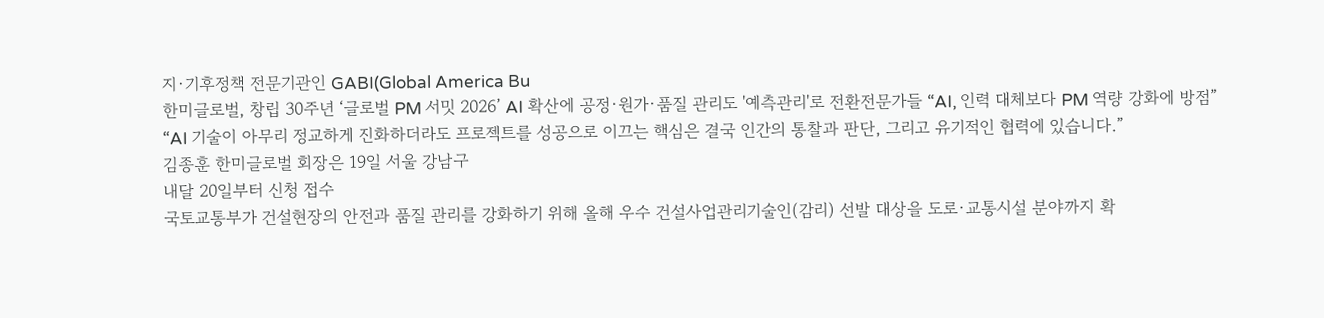지·기후정책 전문기관인 GABI(Global America Bu
한미글로벌, 창립 30주년 ‘글로벌 PM 서밋 2026’ AI 확산에 공정·원가·품질 관리도 '예측관리'로 전환전문가들 “AI, 인력 대체보다 PM 역량 강화에 방점”
“AI 기술이 아무리 정교하게 진화하더라도 프로젝트를 성공으로 이끄는 핵심은 결국 인간의 통찰과 판단, 그리고 유기적인 협력에 있습니다.”
김종훈 한미글로벌 회장은 19일 서울 강남구
내달 20일부터 신청 접수
국토교통부가 건설현장의 안전과 품질 관리를 강화하기 위해 올해 우수 건설사업관리기술인(감리) 선발 대상을 도로·교통시설 분야까지 확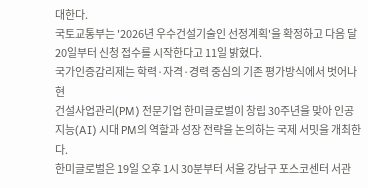대한다.
국토교통부는 '2026년 우수건설기술인 선정계획'을 확정하고 다음 달 20일부터 신청 접수를 시작한다고 11일 밝혔다.
국가인증감리제는 학력·자격·경력 중심의 기존 평가방식에서 벗어나 현
건설사업관리(PM) 전문기업 한미글로벌이 창립 30주년을 맞아 인공지능(AI) 시대 PM의 역할과 성장 전략을 논의하는 국제 서밋을 개최한다.
한미글로벌은 19일 오후 1시 30분부터 서울 강남구 포스코센터 서관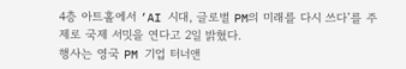4층 아트홀에서 ‘AI 시대, 글로벌 PM의 미래를 다시 쓰다’를 주제로 국제 서밋을 연다고 2일 밝혔다.
행사는 영국 PM 기업 터너앤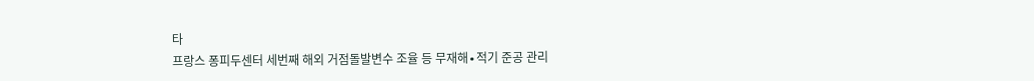타
프랑스 퐁피두센터 세번째 해외 거점돌발변수 조율 등 무재해∙적기 준공 관리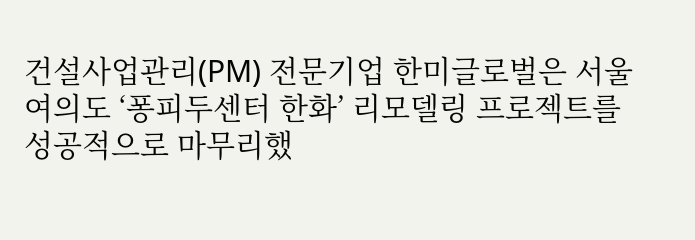건설사업관리(PM) 전문기업 한미글로벌은 서울 여의도 ‘퐁피두센터 한화’ 리모델링 프로젝트를 성공적으로 마무리했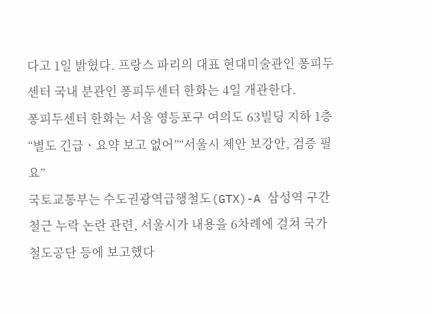다고 1일 밝혔다. 프랑스 파리의 대표 현대미술관인 퐁피두 센터 국내 분관인 퐁피두센터 한화는 4일 개관한다.
퐁피두센터 한화는 서울 영등포구 여의도 63빌딩 지하 1층
“별도 긴급ㆍ요약 보고 없어”“서울시 제안 보강안, 검증 필요”
국토교통부는 수도권광역급행철도(GTX)-A 삼성역 구간 철근 누락 논란 관련, 서울시가 내용을 6차례에 걸쳐 국가철도공단 등에 보고했다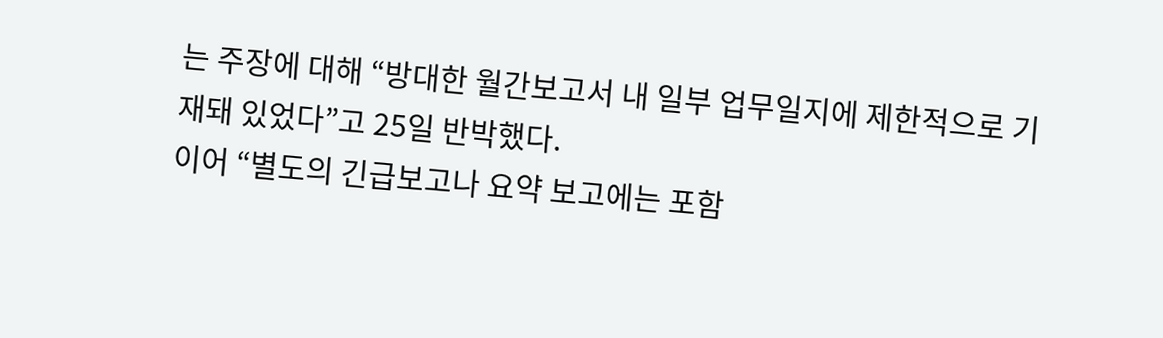는 주장에 대해 “방대한 월간보고서 내 일부 업무일지에 제한적으로 기재돼 있었다”고 25일 반박했다.
이어 “별도의 긴급보고나 요약 보고에는 포함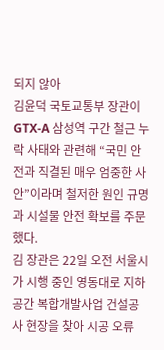되지 않아
김윤덕 국토교통부 장관이 GTX-A 삼성역 구간 철근 누락 사태와 관련해 “국민 안전과 직결된 매우 엄중한 사안”이라며 철저한 원인 규명과 시설물 안전 확보를 주문했다.
김 장관은 22일 오전 서울시가 시행 중인 영동대로 지하 공간 복합개발사업 건설공사 현장을 찾아 시공 오류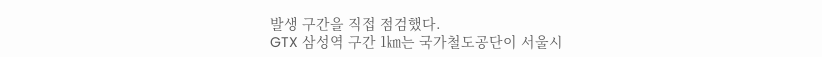발생 구간을 직접 점검했다.
GTX 삼성역 구간 1㎞는 국가철도공단이 서울시